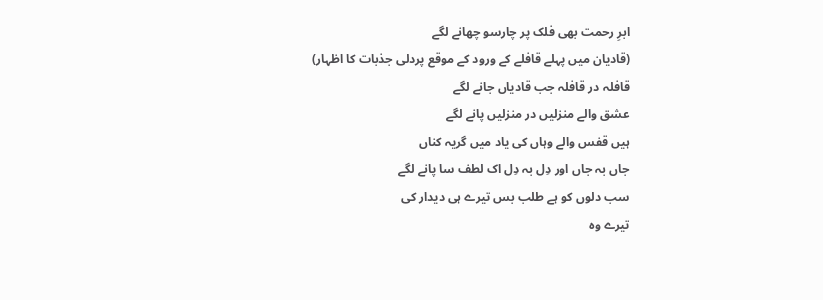ابرِ رحمت بھی فلک پر چارسو چھانے لگے
(قادیان میں پہلے قافلے کے ورود کے موقع پردلی جذبات کا اظہار)
قافلہ در قافلہ جب قادیاں جانے لگے
عشق والے منزلیں در منزلیں پانے لگے
ہیں قفس والے وہاں کی یاد میں گریہ کناں
جاں بہ جاں اور دِل بہ دِل اک لطف سا پانے لگے
سب دلوں کو ہے طلب بس تیرے ہی دیدار کی
تیرے وہ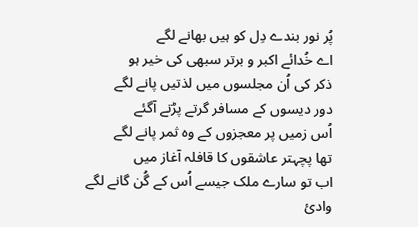پُر نور بندے دِل کو ہیں بھانے لگے
اے خُدائے اکبر و برتر سبھی کی خیر ہو
ذکر کی اُن مجلسوں میں لذتیں پانے لگے
دور دیسوں کے مسافر گرتے پڑتے آگئے
اُس زمیں پر معجزوں کے وہ ثمر پانے لگے
تھا پچہتر عاشقوں کا قافلہ آغاز میں
اب تو سارے ملک جیسے اُس کے گُن گانے لگے
وادیٔ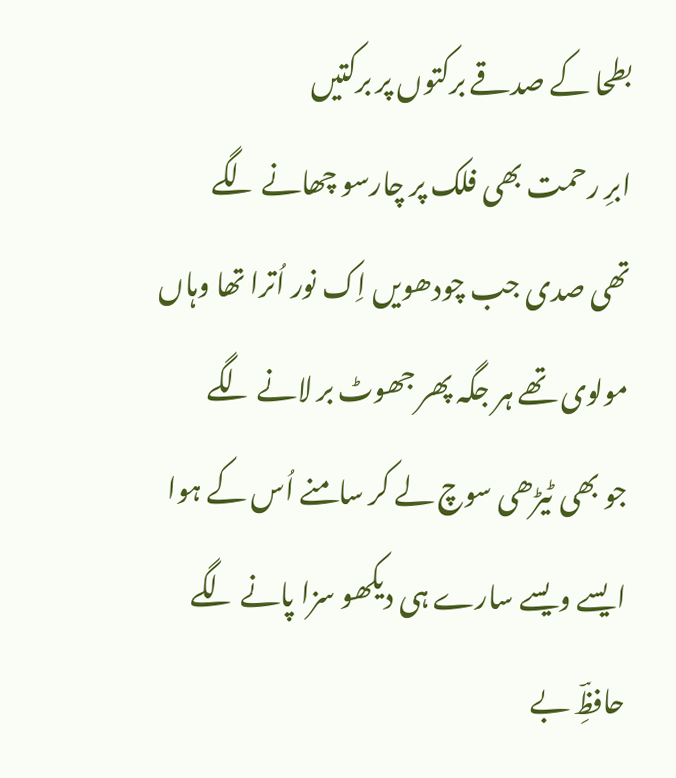بطحا کے صدقے برکتوں پر برکتیں
ابرِ رحمت بھی فلک پر چارسو چھانے لگے
تھی صدی جب چودھویں اِک نور اُترا تھا وہاں
مولوی تھے ہر جگہ پھر جھوٹ بر لانے لگے
جو بھی ٹیڑھی سوچ لے کر سامنے اُس کے ہوا
ایسے ویسے سارے ہی دیکھو سزا پانے لگے
حافظِؔ بے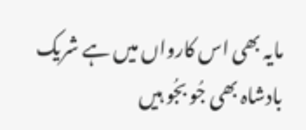مایہ بھی اس کارواں میں ہے شریک
بادشاہ بھی جُو بجُو ہیں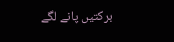برکتیں پانے لگے